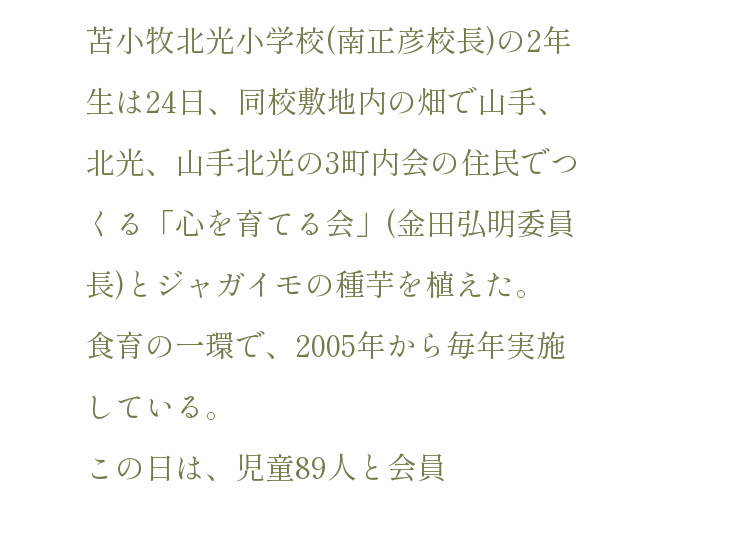苫小牧北光小学校(南正彦校長)の2年生は24日、同校敷地内の畑で山手、北光、山手北光の3町内会の住民でつくる「心を育てる会」(金田弘明委員長)とジャガイモの種芋を植えた。
食育の一環で、2005年から毎年実施している。
この日は、児童89人と会員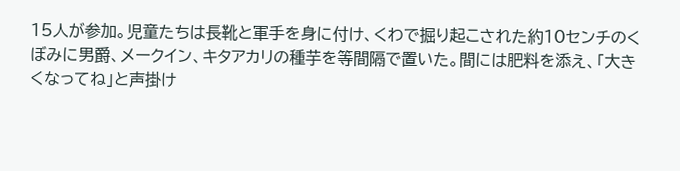15人が参加。児童たちは長靴と軍手を身に付け、くわで掘り起こされた約10センチのくぼみに男爵、メークイン、キタアカリの種芋を等間隔で置いた。間には肥料を添え、「大きくなってね」と声掛け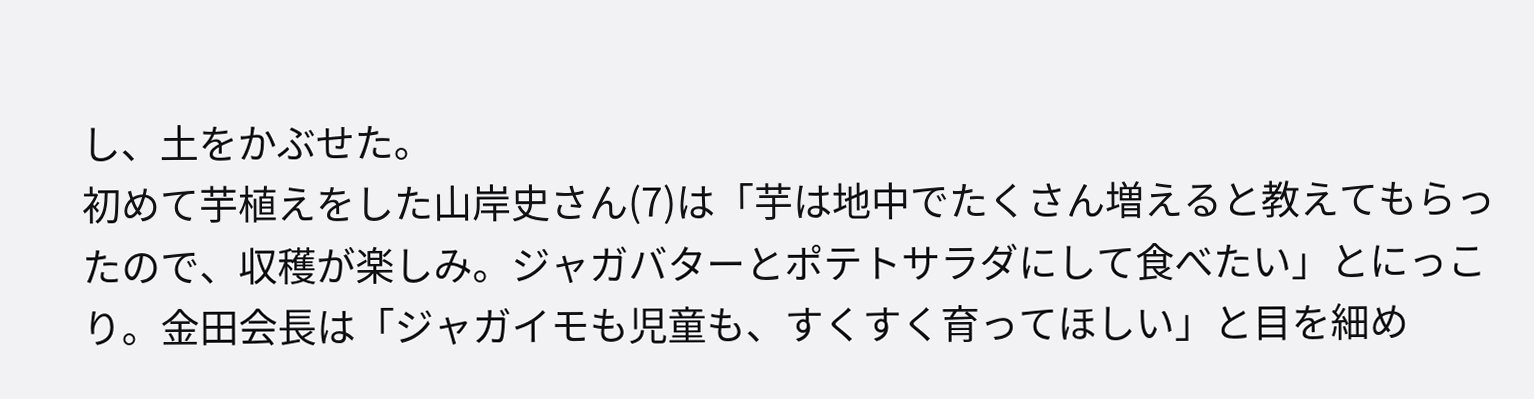し、土をかぶせた。
初めて芋植えをした山岸史さん(7)は「芋は地中でたくさん増えると教えてもらったので、収穫が楽しみ。ジャガバターとポテトサラダにして食べたい」とにっこり。金田会長は「ジャガイモも児童も、すくすく育ってほしい」と目を細め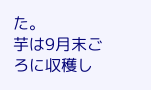た。
芋は9月末ごろに収穫し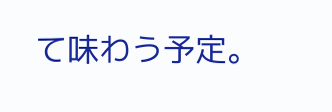て味わう予定。